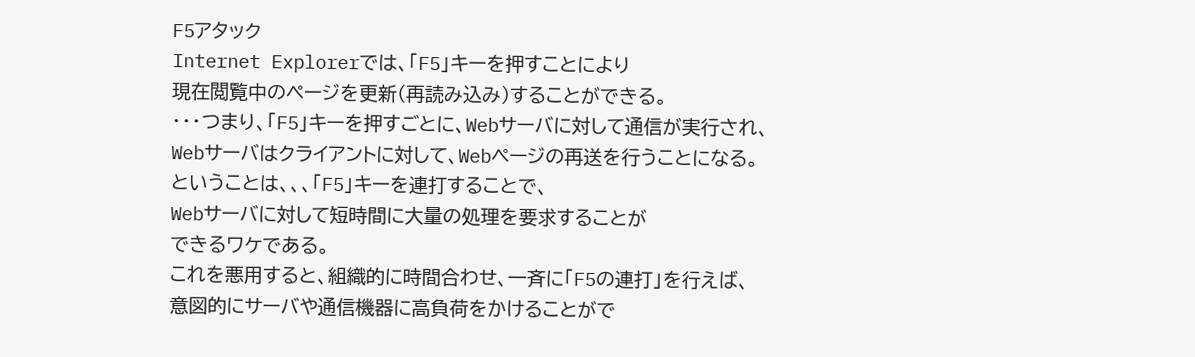F5アタック
Internet Explorerでは、「F5」キーを押すことにより
現在閲覧中のページを更新(再読み込み)することができる。
・・・つまり、「F5」キーを押すごとに、Webサーバに対して通信が実行され、
Webサーバはクライアントに対して、Webページの再送を行うことになる。
ということは、、、「F5」キーを連打することで、
Webサーバに対して短時間に大量の処理を要求することが
できるワケである。
これを悪用すると、組織的に時間合わせ、一斉に「F5の連打」を行えば、
意図的にサーバや通信機器に高負荷をかけることがで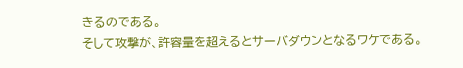きるのである。
そして攻撃が、許容量を超えるとサーバダウンとなるワケである。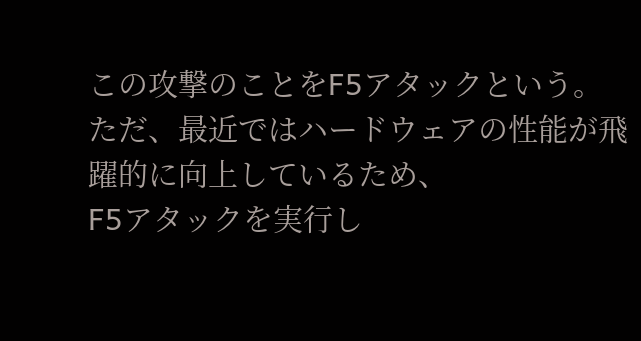この攻撃のことをF5アタックという。
ただ、最近ではハードウェアの性能が飛躍的に向上しているため、
F5アタックを実行し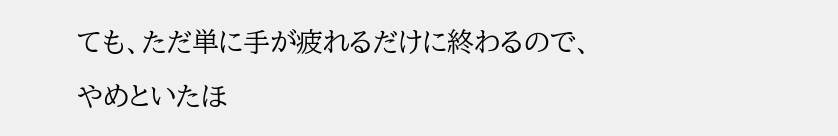ても、ただ単に手が疲れるだけに終わるので、
やめといたほ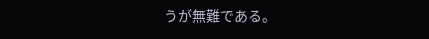うが無難である。